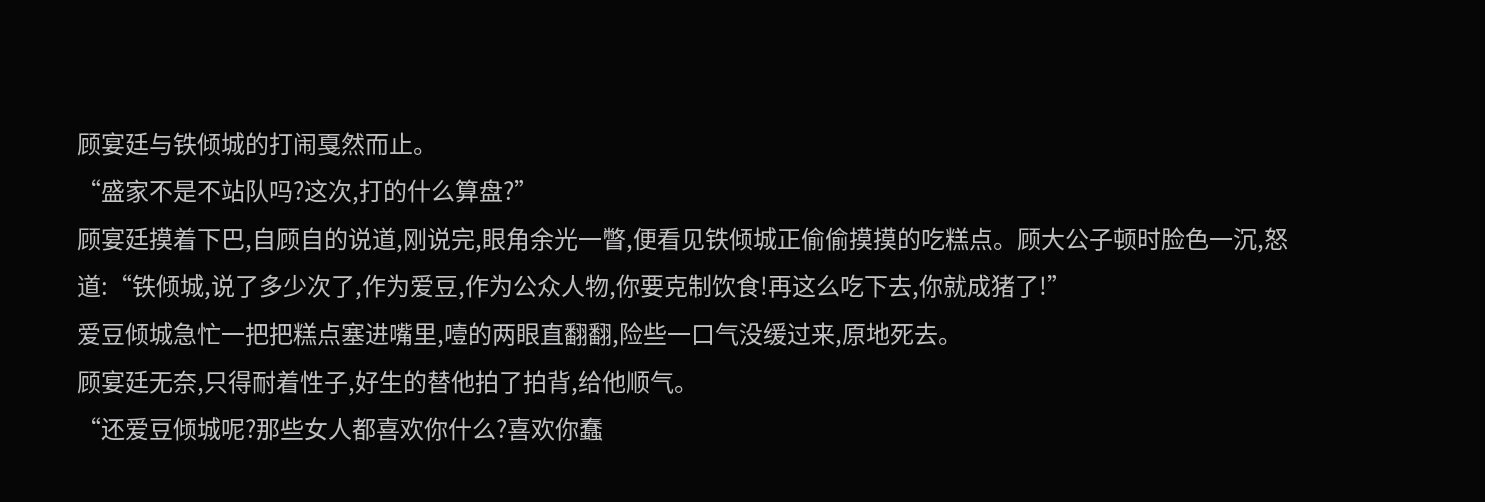顾宴廷与铁倾城的打闹戛然而止。
“盛家不是不站队吗?这次,打的什么算盘?”
顾宴廷摸着下巴,自顾自的说道,刚说完,眼角余光一瞥,便看见铁倾城正偷偷摸摸的吃糕点。顾大公子顿时脸色一沉,怒道:“铁倾城,说了多少次了,作为爱豆,作为公众人物,你要克制饮食!再这么吃下去,你就成猪了!”
爱豆倾城急忙一把把糕点塞进嘴里,噎的两眼直翻翻,险些一口气没缓过来,原地死去。
顾宴廷无奈,只得耐着性子,好生的替他拍了拍背,给他顺气。
“还爱豆倾城呢?那些女人都喜欢你什么?喜欢你蠢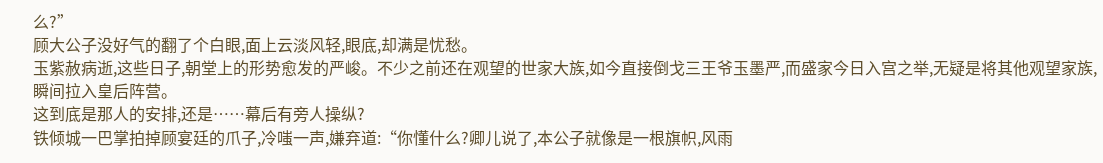么?”
顾大公子没好气的翻了个白眼,面上云淡风轻,眼底,却满是忧愁。
玉紫赦病逝,这些日子,朝堂上的形势愈发的严峻。不少之前还在观望的世家大族,如今直接倒戈三王爷玉墨严,而盛家今日入宫之举,无疑是将其他观望家族,瞬间拉入皇后阵营。
这到底是那人的安排,还是……幕后有旁人操纵?
铁倾城一巴掌拍掉顾宴廷的爪子,冷嗤一声,嫌弃道:“你懂什么?卿儿说了,本公子就像是一根旗帜,风雨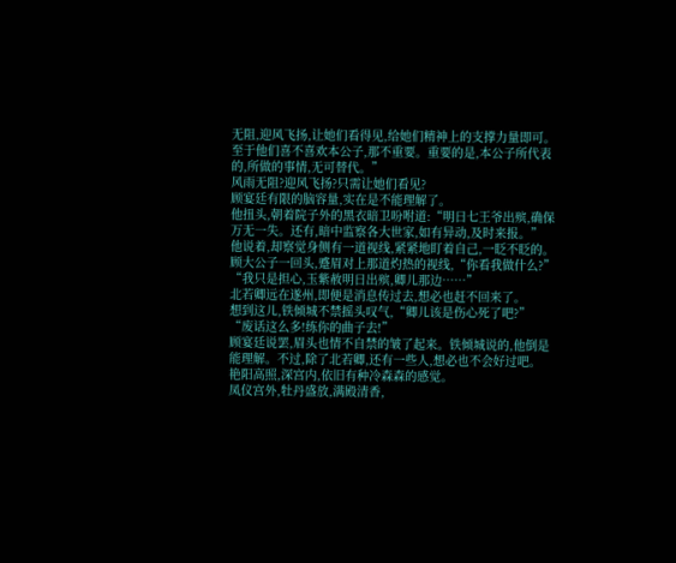无阻,迎风飞扬,让她们看得见,给她们精神上的支撑力量即可。至于他们喜不喜欢本公子,那不重要。重要的是,本公子所代表的,所做的事情,无可替代。”
风雨无阻?迎风飞扬?只需让她们看见?
顾宴廷有限的脑容量,实在是不能理解了。
他扭头,朝着院子外的黑衣暗卫吩咐道:“明日七王爷出殡,确保万无一失。还有,暗中监察各大世家,如有异动,及时来报。”
他说着,却察觉身侧有一道视线,紧紧地盯着自己,一眨不眨的。
顾大公子一回头,蹙眉对上那道灼热的视线,“你看我做什么?”
“我只是担心,玉紫赦明日出殡,卿儿那边……”
北若卿远在遂州,即便是消息传过去,想必也赶不回来了。
想到这儿,铁倾城不禁摇头叹气,“卿儿该是伤心死了吧?”
“废话这么多!练你的曲子去!”
顾宴廷说罢,眉头也情不自禁的皱了起来。铁倾城说的,他倒是能理解。不过,除了北若卿,还有一些人,想必也不会好过吧。
艳阳高照,深宫内,依旧有种冷森森的感觉。
凤仪宫外,牡丹盛放,满殿清香,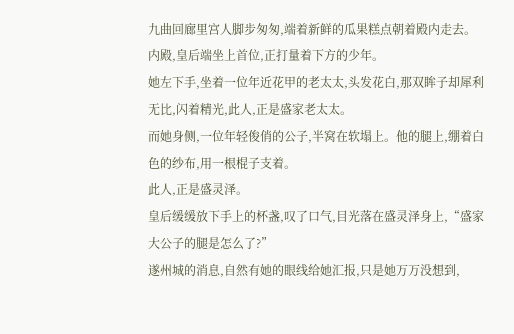九曲回廊里宫人脚步匆匆,端着新鲜的瓜果糕点朝着殿内走去。
内殿,皇后端坐上首位,正打量着下方的少年。
她左下手,坐着一位年近花甲的老太太,头发花白,那双眸子却犀利无比,闪着精光,此人,正是盛家老太太。
而她身侧,一位年轻俊俏的公子,半窝在软塌上。他的腿上,绷着白色的纱布,用一根棍子支着。
此人,正是盛灵泽。
皇后缓缓放下手上的杯盏,叹了口气,目光落在盛灵泽身上,“盛家大公子的腿是怎么了?”
遂州城的消息,自然有她的眼线给她汇报,只是她万万没想到,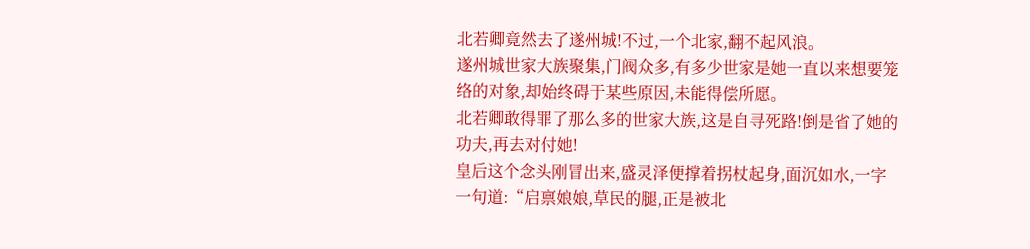北若卿竟然去了遂州城!不过,一个北家,翻不起风浪。
遂州城世家大族聚集,门阀众多,有多少世家是她一直以来想要笼络的对象,却始终碍于某些原因,未能得偿所愿。
北若卿敢得罪了那么多的世家大族,这是自寻死路!倒是省了她的功夫,再去对付她!
皇后这个念头刚冒出来,盛灵泽便撑着拐杖起身,面沉如水,一字一句道:“启禀娘娘,草民的腿,正是被北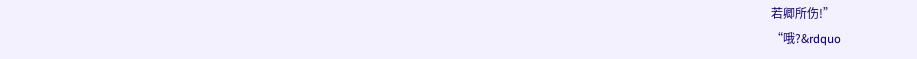若卿所伤!”
“哦?&rdquo